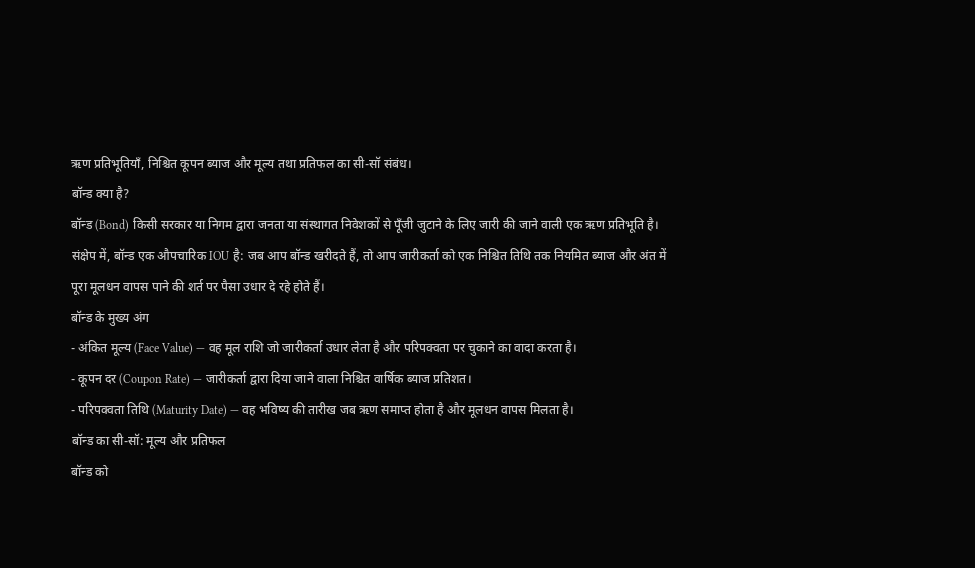ऋण प्रतिभूतियाँ, निश्चित कूपन ब्याज और मूल्य तथा प्रतिफल का सी-सॉ संबंध।
बॉन्ड क्या है?
बॉन्ड (Bond) किसी सरकार या निगम द्वारा जनता या संस्थागत निवेशकों से पूँजी जुटाने के लिए जारी की जाने वाली एक ऋण प्रतिभूति है। संक्षेप में, बॉन्ड एक औपचारिक IOU है: जब आप बॉन्ड खरीदते हैं, तो आप जारीकर्ता को एक निश्चित तिथि तक नियमित ब्याज और अंत में पूरा मूलधन वापस पाने की शर्त पर पैसा उधार दे रहे होते हैं।
बॉन्ड के मुख्य अंग
- अंकित मूल्य (Face Value) — वह मूल राशि जो जारीकर्ता उधार लेता है और परिपक्वता पर चुकाने का वादा करता है।
- कूपन दर (Coupon Rate) — जारीकर्ता द्वारा दिया जाने वाला निश्चित वार्षिक ब्याज प्रतिशत।
- परिपक्वता तिथि (Maturity Date) — वह भविष्य की तारीख जब ऋण समाप्त होता है और मूलधन वापस मिलता है।
बॉन्ड का सी-सॉ: मूल्य और प्रतिफल
बॉन्ड को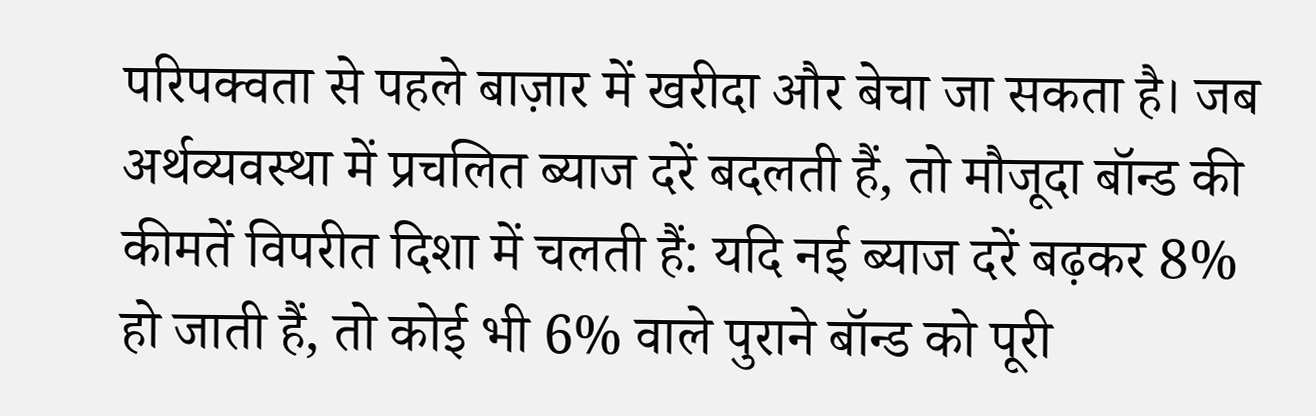परिपक्वता से पहले बाज़ार में खरीदा और बेचा जा सकता है। जब अर्थव्यवस्था में प्रचलित ब्याज दरें बदलती हैं, तो मौजूदा बॉन्ड की कीमतें विपरीत दिशा में चलती हैं: यदि नई ब्याज दरें बढ़कर 8% हो जाती हैं, तो कोई भी 6% वाले पुराने बॉन्ड को पूरी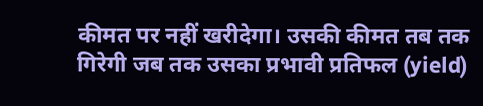कीमत पर नहीं खरीदेगा। उसकी कीमत तब तक गिरेगी जब तक उसका प्रभावी प्रतिफल (yield)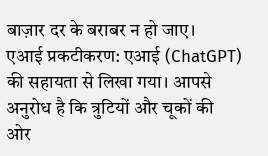बाज़ार दर के बराबर न हो जाए।
एआई प्रकटीकरण: एआई (ChatGPT) की सहायता से लिखा गया। आपसे अनुरोध है कि त्रुटियों और चूकों की ओर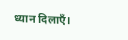ध्यान दिलाएँ।